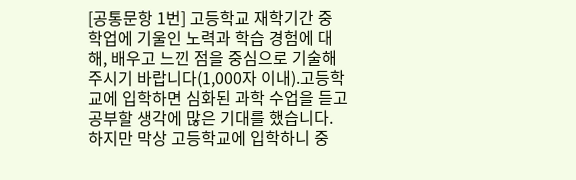[공통문항 1번] 고등학교 재학기간 중 학업에 기울인 노력과 학습 경험에 대해, 배우고 느낀 점을 중심으로 기술해 주시기 바랍니다(1,000자 이내).고등학교에 입학하면 심화된 과학 수업을 듣고 공부할 생각에 많은 기대를 했습니다. 하지만 막상 고등학교에 입학하니 중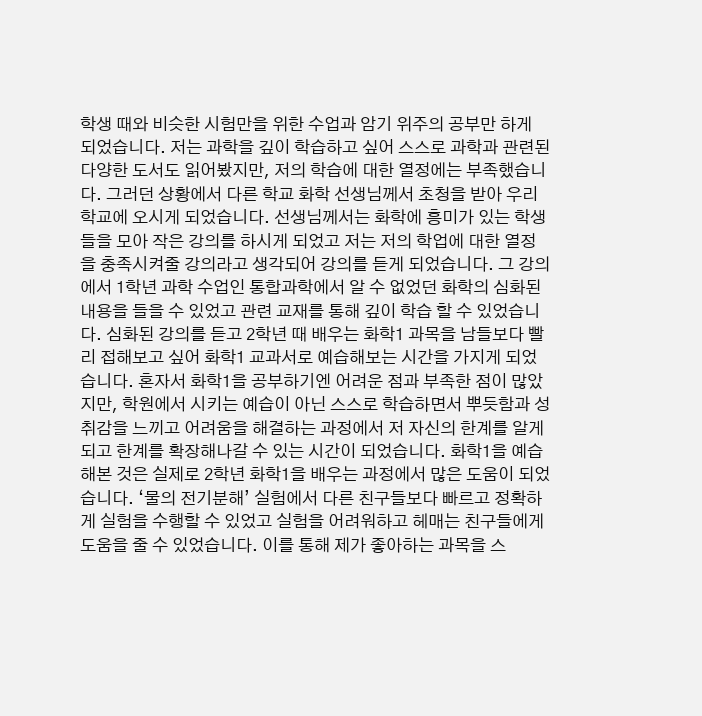학생 때와 비슷한 시험만을 위한 수업과 암기 위주의 공부만 하게 되었습니다. 저는 과학을 깊이 학습하고 싶어 스스로 과학과 관련된 다양한 도서도 읽어봤지만, 저의 학습에 대한 열정에는 부족했습니다. 그러던 상황에서 다른 학교 화학 선생님께서 초청을 받아 우리 학교에 오시게 되었습니다. 선생님께서는 화학에 흥미가 있는 학생들을 모아 작은 강의를 하시게 되었고 저는 저의 학업에 대한 열정을 충족시켜줄 강의라고 생각되어 강의를 듣게 되었습니다. 그 강의에서 1학년 과학 수업인 통합과학에서 알 수 없었던 화학의 심화된 내용을 들을 수 있었고 관련 교재를 통해 깊이 학습 할 수 있었습니다. 심화된 강의를 듣고 2학년 때 배우는 화학1 과목을 남들보다 빨리 접해보고 싶어 화학1 교과서로 예습해보는 시간을 가지게 되었습니다. 혼자서 화학1을 공부하기엔 어려운 점과 부족한 점이 많았지만, 학원에서 시키는 예습이 아닌 스스로 학습하면서 뿌듯함과 성취감을 느끼고 어려움을 해결하는 과정에서 저 자신의 한계를 알게 되고 한계를 확장해나갈 수 있는 시간이 되었습니다. 화학1을 예습해본 것은 실제로 2학년 화학1을 배우는 과정에서 많은 도움이 되었습니다. ‘물의 전기분해’ 실험에서 다른 친구들보다 빠르고 정확하게 실험을 수행할 수 있었고 실험을 어려워하고 헤매는 친구들에게 도움을 줄 수 있었습니다. 이를 통해 제가 좋아하는 과목을 스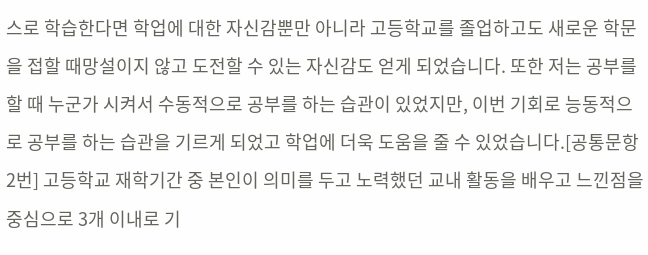스로 학습한다면 학업에 대한 자신감뿐만 아니라 고등학교를 졸업하고도 새로운 학문을 접할 때망설이지 않고 도전할 수 있는 자신감도 얻게 되었습니다. 또한 저는 공부를 할 때 누군가 시켜서 수동적으로 공부를 하는 습관이 있었지만, 이번 기회로 능동적으로 공부를 하는 습관을 기르게 되었고 학업에 더욱 도움을 줄 수 있었습니다.[공통문항 2번] 고등학교 재학기간 중 본인이 의미를 두고 노력했던 교내 활동을 배우고 느낀점을 중심으로 3개 이내로 기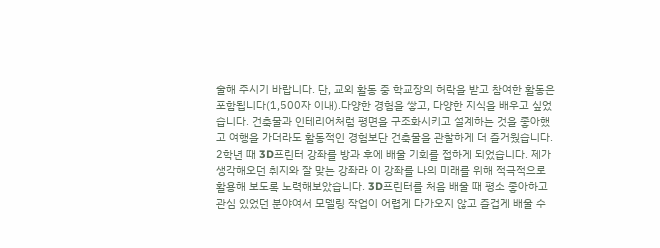술해 주시기 바랍니다. 단, 교외 활동 중 학교장의 허락을 받고 참여한 활동은 포함됩니다(1,500자 이내).다양한 경험을 쌓고, 다양한 지식을 배우고 싶었습니다. 건축물과 인테리어처럼 평면을 구조화시키고 설계하는 것을 좋아했고 여행을 가더라도 활동적인 경험보단 건축물을 관찰하게 더 즐거웠습니다. 2학년 때 3D프린터 강좌를 방과 후에 배울 기회를 접하게 되었습니다. 제가 생각해오던 취지와 잘 맞는 강좌라 이 강좌를 나의 미래를 위해 적극적으로 활용해 보도록 노력해보았습니다. 3D프린터를 처음 배울 때 평소 좋아하고 관심 있었던 분야여서 모델링 작업이 어렵게 다가오지 않고 즐겁게 배울 수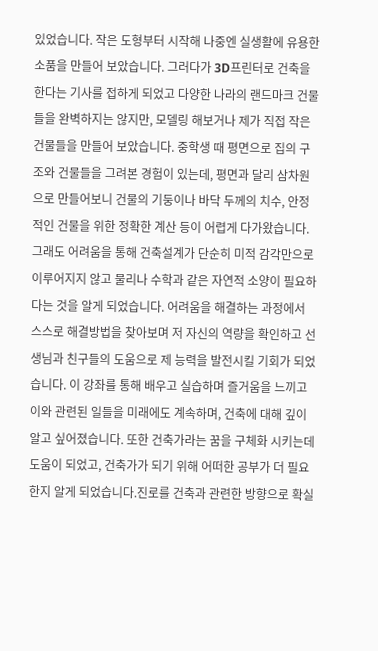있었습니다. 작은 도형부터 시작해 나중엔 실생활에 유용한 소품을 만들어 보았습니다. 그러다가 3D프린터로 건축을 한다는 기사를 접하게 되었고 다양한 나라의 랜드마크 건물들을 완벽하지는 않지만, 모델링 해보거나 제가 직접 작은 건물들을 만들어 보았습니다. 중학생 때 평면으로 집의 구조와 건물들을 그려본 경험이 있는데, 평면과 달리 삼차원으로 만들어보니 건물의 기둥이나 바닥 두께의 치수, 안정적인 건물을 위한 정확한 계산 등이 어렵게 다가왔습니다. 그래도 어려움을 통해 건축설계가 단순히 미적 감각만으로 이루어지지 않고 물리나 수학과 같은 자연적 소양이 필요하다는 것을 알게 되었습니다. 어려움을 해결하는 과정에서 스스로 해결방법을 찾아보며 저 자신의 역량을 확인하고 선생님과 친구들의 도움으로 제 능력을 발전시킬 기회가 되었습니다. 이 강좌를 통해 배우고 실습하며 즐거움을 느끼고 이와 관련된 일들을 미래에도 계속하며, 건축에 대해 깊이 알고 싶어졌습니다. 또한 건축가라는 꿈을 구체화 시키는데 도움이 되었고, 건축가가 되기 위해 어떠한 공부가 더 필요한지 알게 되었습니다.진로를 건축과 관련한 방향으로 확실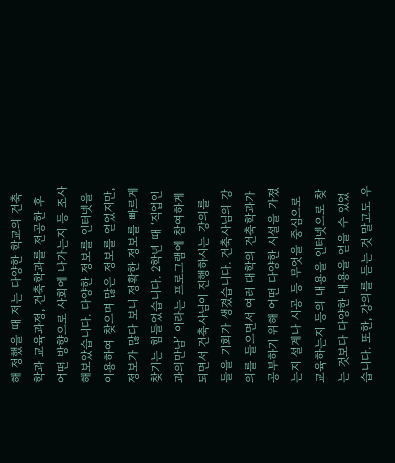해 정했을 때 저는 다양한 학교의 건축학과 교육과정, 건축학과를 전공한 후 어떤 방향으로 사회에 나가는지 등 조사해보았습니다. 다양한 정보를 인터넷을 이용하여 찾으며 많은 정보를 얻었지만, 정보가 많다 보니 정확한 정보를 빠르게 찾기는 힘들었습니다. 2학년 때 ‘직업인과의만남’ 이라는 프로그램에 참여하게 되면서 건축사님이 진행하시는 강의를 들을 기회가 생겼습니다. 건축사님의 강의를 들으면서 여러 대학의 건축학과가 공부하기 위해 어떤 다양한 시설을 가졌는지 설계나 시공 등 무엇을 중심으로 교육하는지 등의 내용을 인터넷으로 찾는 것보다 다양한 내용을 얻을 수 있었습니다. 또한, 강의를 듣는 것 말고도 우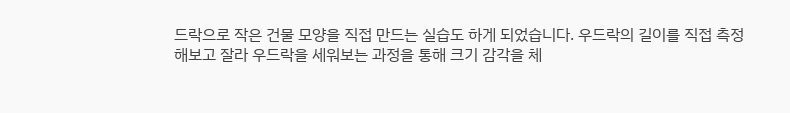드락으로 작은 건물 모양을 직접 만드는 실습도 하게 되었습니다. 우드락의 길이를 직접 측정해보고 잘라 우드락을 세워보는 과정을 통해 크기 감각을 체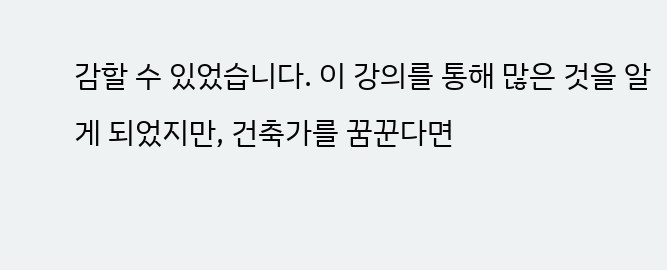감할 수 있었습니다. 이 강의를 통해 많은 것을 알게 되었지만, 건축가를 꿈꾼다면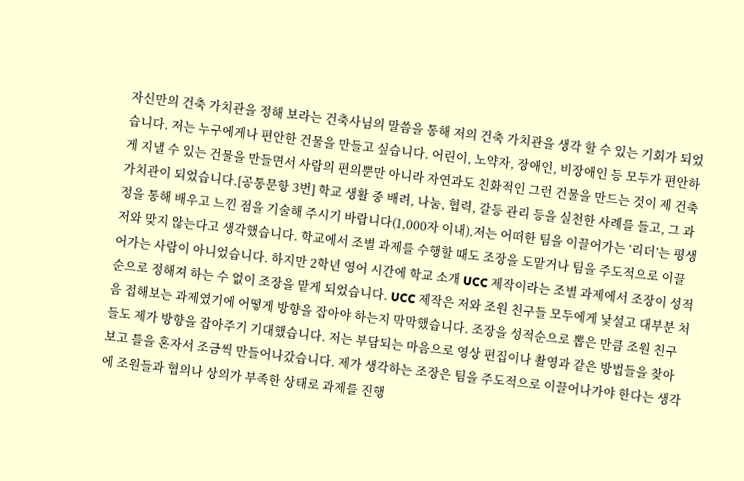자신만의 건축 가치관을 정해 보라는 건축사님의 말씀을 통해 저의 건축 가치관을 생각 할 수 있는 기회가 되었습니다. 저는 누구에게나 편안한 건물을 만들고 싶습니다. 어린이, 노약자, 장애인, 비장애인 등 모두가 편안하게 지낼 수 있는 건물을 만들면서 사람의 편의뿐만 아니라 자연과도 친화적인 그런 건물을 만드는 것이 제 건축 가치관이 되었습니다.[공통문항 3번] 학교 생활 중 배려, 나눔, 협력, 갈등 관리 등을 실천한 사례를 들고, 그 과정을 통해 배우고 느낀 점을 기술해 주시기 바랍니다(1,000자 이내).저는 어떠한 팀을 이끌어가는 ‘리더’는 평생 저와 맞지 않는다고 생각했습니다. 학교에서 조별 과제를 수행할 때도 조장을 도맡거나 팀을 주도적으로 이끌어가는 사람이 아니었습니다. 하지만 2학년 영어 시간에 학교 소개 UCC 제작이라는 조별 과제에서 조장이 성적순으로 정해져 하는 수 없이 조장을 맡게 되었습니다. UCC 제작은 저와 조원 친구들 모두에게 낯설고 대부분 처음 접해보는 과제였기에 어떻게 방향을 잡아야 하는지 막막했습니다. 조장을 성적순으로 뽑은 만큼 조원 친구들도 제가 방향을 잡아주기 기대했습니다. 저는 부담되는 마음으로 영상 편집이나 촬영과 같은 방법들을 찾아보고 틀을 혼자서 조금씩 만들어나갔습니다. 제가 생각하는 조장은 팀을 주도적으로 이끌어나가야 한다는 생각에 조원들과 협의나 상의가 부족한 상태로 과제를 진행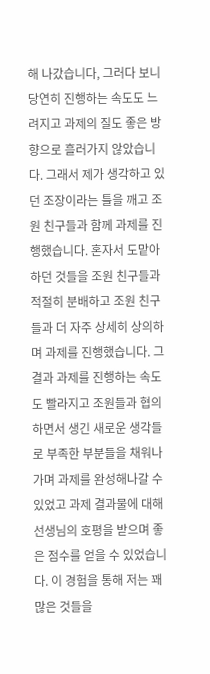해 나갔습니다, 그러다 보니 당연히 진행하는 속도도 느려지고 과제의 질도 좋은 방향으로 흘러가지 않았습니다. 그래서 제가 생각하고 있던 조장이라는 틀을 깨고 조원 친구들과 함께 과제를 진행했습니다. 혼자서 도맡아 하던 것들을 조원 친구들과 적절히 분배하고 조원 친구들과 더 자주 상세히 상의하며 과제를 진행했습니다. 그 결과 과제를 진행하는 속도도 빨라지고 조원들과 협의하면서 생긴 새로운 생각들로 부족한 부분들을 채워나가며 과제를 완성해나갈 수 있었고 과제 결과물에 대해 선생님의 호평을 받으며 좋은 점수를 얻을 수 있었습니다. 이 경험을 통해 저는 꽤 많은 것들을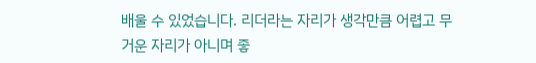배울 수 있었습니다. 리더라는 자리가 생각만큼 어렵고 무거운 자리가 아니며 좋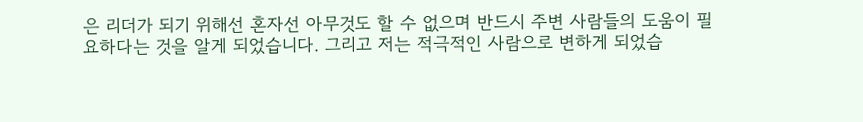은 리더가 되기 위해선 혼자선 아무것도 할 수 없으며 반드시 주변 사람들의 도움이 필요하다는 것을 알게 되었습니다. 그리고 저는 적극적인 사람으로 변하게 되었습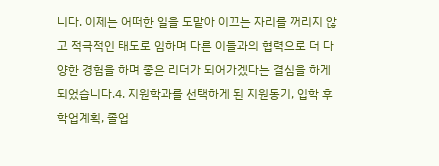니다. 이제는 어떠한 일을 도맡아 이끄는 자리를 꺼리지 않고 적극적인 태도로 임하며 다른 이들과의 협력으로 더 다양한 경험을 하며 좋은 리더가 되어가겠다는 결심을 하게 되었습니다.4. 지원학과를 선택하게 된 지원동기, 입학 후 학업계획, 졸업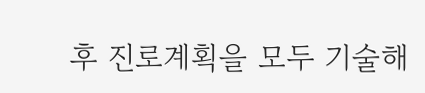후 진로계획을 모두 기술해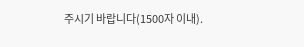주시기 바랍니다(1500자 이내).